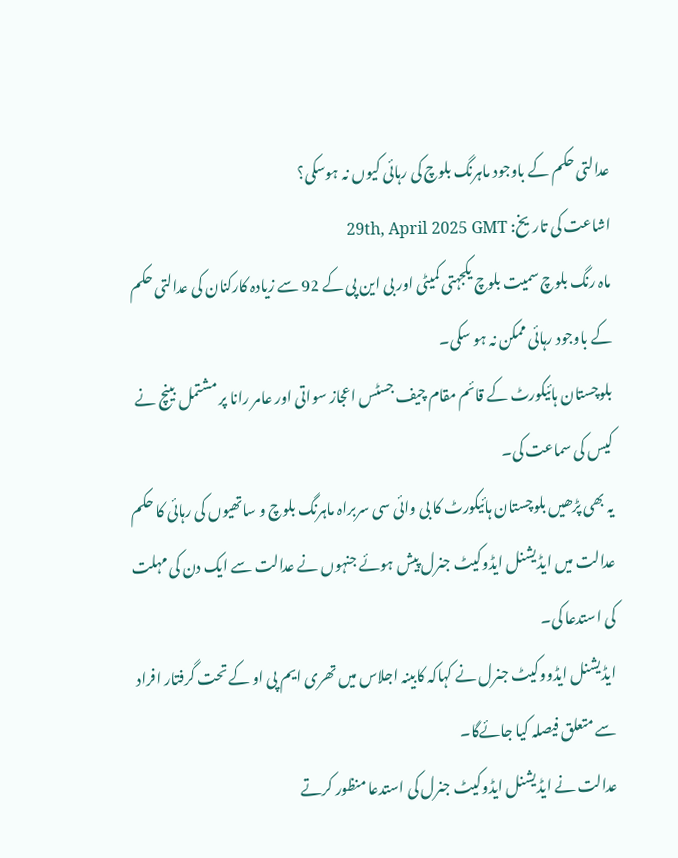عدالتی حکم کے باوجود ماہرنگ بلوچ کی رہائی کیوں نہ ہوسکی؟
اشاعت کی تاریخ: 29th, April 2025 GMT
ماہ رنگ بلوچ سمیت بلوچ یکجہتی کمیٹی اور بی این پی کے 92 سے زیادہ کارکنان کی عدالتی حکم کے باوجود رہائی ممکن نہ ہو سکی۔
بلوچستان ہائیکورٹ کے قائم مقام چیف جسٹس اعجاز سواتی اور عامر رانا پر مشتمل بینچ نے کیس کی سماعت کی۔
یہ بھی پڑھیں بلوچستان ہائیکورٹ کا بی وائی سی سربراہ ماہرنگ بلوچ و ساتھیوں کی رہائی کا حکم
عدالت میں ایڈیشنل ایڈوکیٹ جنرل پیش ہوئے جنہوں نے عدالت سے ایک دن کی مہلت کی استدعا کی۔
ایڈیشنل ایڈووکیٹ جنرل نے کہاکہ کابینہ اجلاس میں تھری ایم پی او کے تحت گرفتار افراد سے متعلق فیصلہ کیا جائےگا۔
عدالت نے ایڈیشنل ایڈوکیٹ جنرل کی استدعا منظور کرتے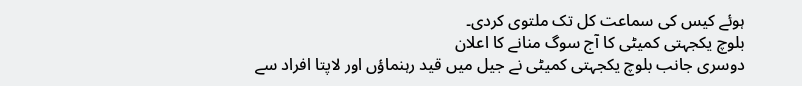ہوئے کیس کی سماعت کل تک ملتوی کردی۔
بلوچ یکجہتی کمیٹی کا آج سوگ منانے کا اعلان
دوسری جانب بلوچ یکجہتی کمیٹی نے جیل میں قید رہنماؤں اور لاپتا افراد سے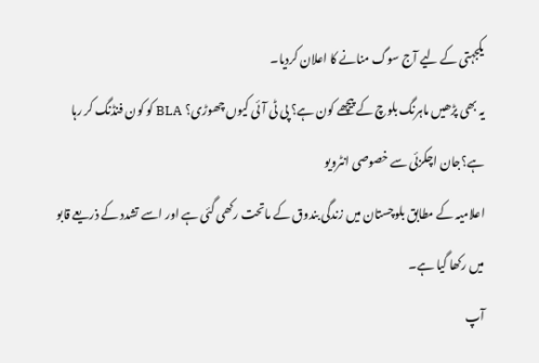یکجہتی کے لیے آج سوگ منانے کا اعلان کردیا۔
یہ بھی پڑھیں ماہرنگ بلوچ کے پیچھے کون ہے؟ پی ٹی آئی کیوں چھوڑی؟ BLA کو کون فنڈنگ کر رہا ہے؟جان اچکزئی سے خصوصی انٹرویو
اعلامیہ کے مطابق بلوچستان میں زندگی بندوق کے ماتحت رکھی گئی ہے اور اسے تشدد کے ذریعے قابو میں رکھا گیا ہے۔
آپ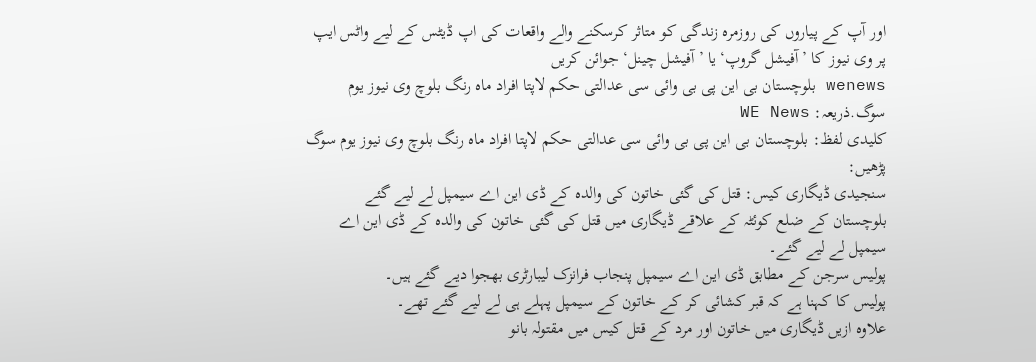اور آپ کے پیاروں کی روزمرہ زندگی کو متاثر کرسکنے والے واقعات کی اپ ڈیٹس کے لیے واٹس ایپ پر وی نیوز کا ’آفیشل گروپ‘ یا ’آفیشل چینل‘ جوائن کریں
wenews بلوچستان بی این پی بی وائی سی عدالتی حکم لاپتا افراد ماہ رنگ بلوچ وی نیوز یوم سوگ.ذریعہ: WE News
کلیدی لفظ: بلوچستان بی این پی بی وائی سی عدالتی حکم لاپتا افراد ماہ رنگ بلوچ وی نیوز یوم سوگ
پڑھیں:
سنجیدی ڈیگاری کیس: قتل کی گئی خاتون کی والدہ کے ڈی این اے سیمپل لے لیے گئے
بلوچستان کے ضلع کوئٹہ کے علاقے ڈیگاری میں قتل کی گئی خاتون کی والدہ کے ڈی این اے سیمپل لے لیے گئے۔
پولیس سرجن کے مطابق ڈی این اے سیمپل پنجاب فرانزک لیبارٹری بھجوا دیے گئے ہیں۔
پولیس کا کہنا ہے کہ قبر کشائی کر کے خاتون کے سیمپل پہلے ہی لے لیے گئے تھے۔
علاوہ ازیں ڈیگاری میں خاتون اور مرد کے قتل کیس میں مقتولہ بانو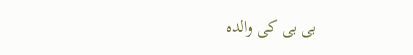بی بی کی والدہ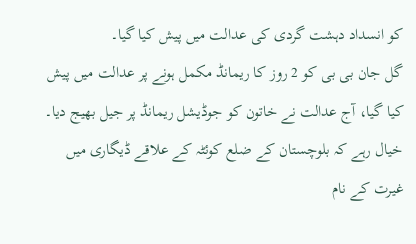کو انسداد دہشت گردی کی عدالت میں پیش کیا گیا۔
گل جان بی بی کو 2 روز کا ریمانڈ مکمل ہونے پر عدالت میں پیش کیا گیا، آج عدالت نے خاتون کو جوڈیشل ریمانڈ پر جیل بھیج دیا۔
خیال رہے کہ بلوچستان کے ضلع کوئٹہ کے علاقے ڈیگاری میں غیرت کے نام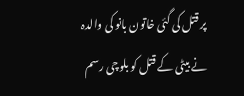پر قتل کی گئی خاتون بانو کی والدہ نے بیٹی کے قتل کو بلوچی رسم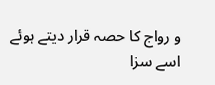و رواج کا حصہ قرار دیتے ہوئے اسے سزا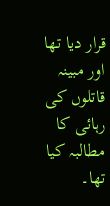قرار دیا تھا اور مبینہ قاتلوں کی رہائی کا مطالبہ کیا تھا۔